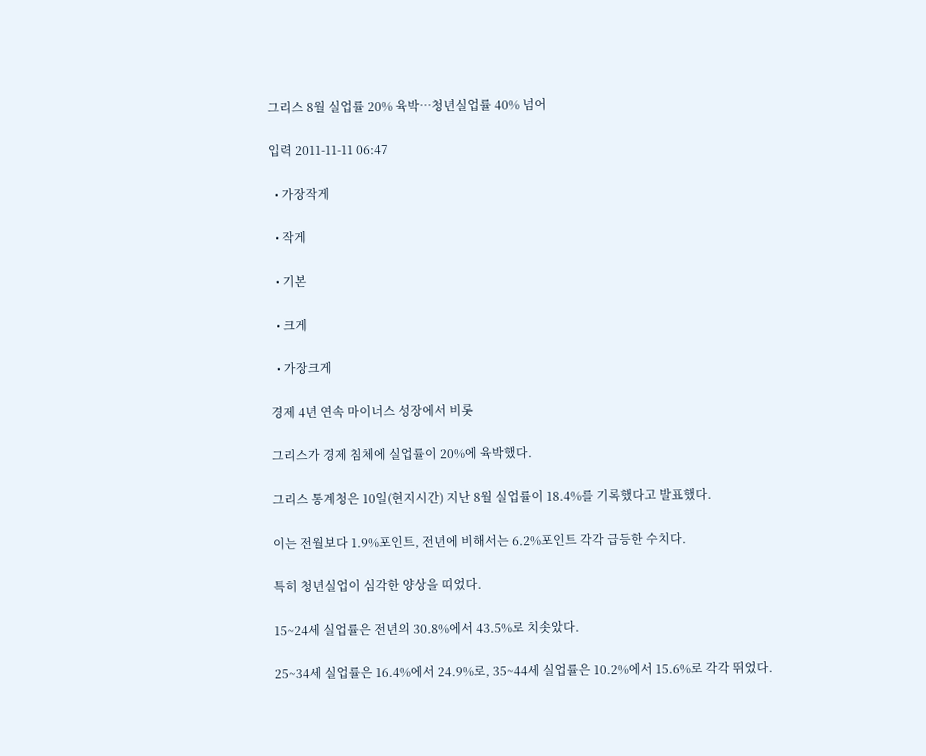그리스 8월 실업률 20% 육박…청년실업률 40% 넘어

입력 2011-11-11 06:47

  • 가장작게

  • 작게

  • 기본

  • 크게

  • 가장크게

경제 4년 연속 마이너스 성장에서 비롯

그리스가 경제 침체에 실업률이 20%에 육박했다.

그리스 통계청은 10일(현지시간) 지난 8월 실업률이 18.4%를 기록했다고 발표했다.

이는 전월보다 1.9%포인트, 전년에 비해서는 6.2%포인트 각각 급등한 수치다.

특히 청년실업이 심각한 양상을 띠었다.

15~24세 실업률은 전년의 30.8%에서 43.5%로 치솟았다.

25~34세 실업률은 16.4%에서 24.9%로, 35~44세 실업률은 10.2%에서 15.6%로 각각 뛰었다.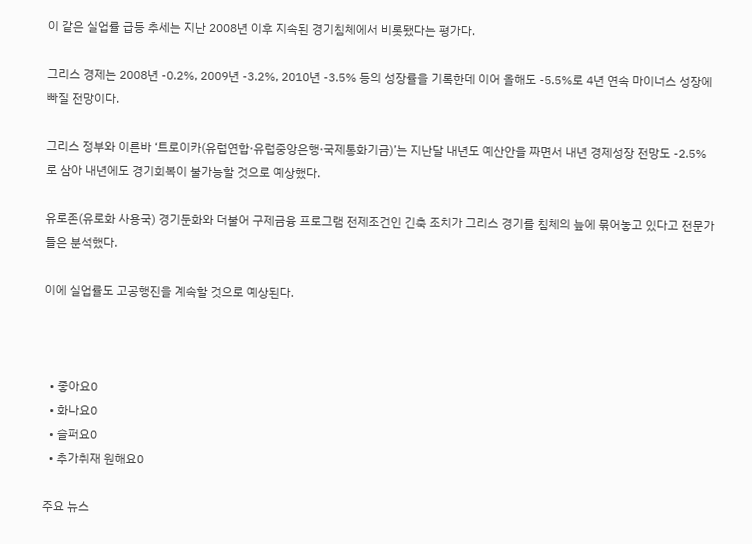이 같은 실업률 급등 추세는 지난 2008년 이후 지속된 경기침체에서 비롯됐다는 평가다.

그리스 경제는 2008년 -0.2%, 2009년 -3.2%, 2010년 -3.5% 등의 성장률을 기록한데 이어 올해도 -5.5%로 4년 연속 마이너스 성장에 빠질 전망이다.

그리스 정부와 이른바 ‘트로이카(유럽연합·유럽중앙은행·국제통화기금)’는 지난달 내년도 예산안을 짜면서 내년 경제성장 전망도 -2.5%로 삼아 내년에도 경기회복이 불가능할 것으로 예상했다.

유로존(유로화 사용국) 경기둔화와 더불어 구제금융 프로그램 전제조건인 긴축 조치가 그리스 경기를 침체의 늪에 묶어놓고 있다고 전문가들은 분석했다.

이에 실업률도 고공행진을 계속할 것으로 예상된다.



  • 좋아요0
  • 화나요0
  • 슬퍼요0
  • 추가취재 원해요0

주요 뉴스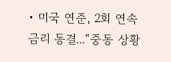• 미국 연준, 2회 연속 금리 동결...“중동 상황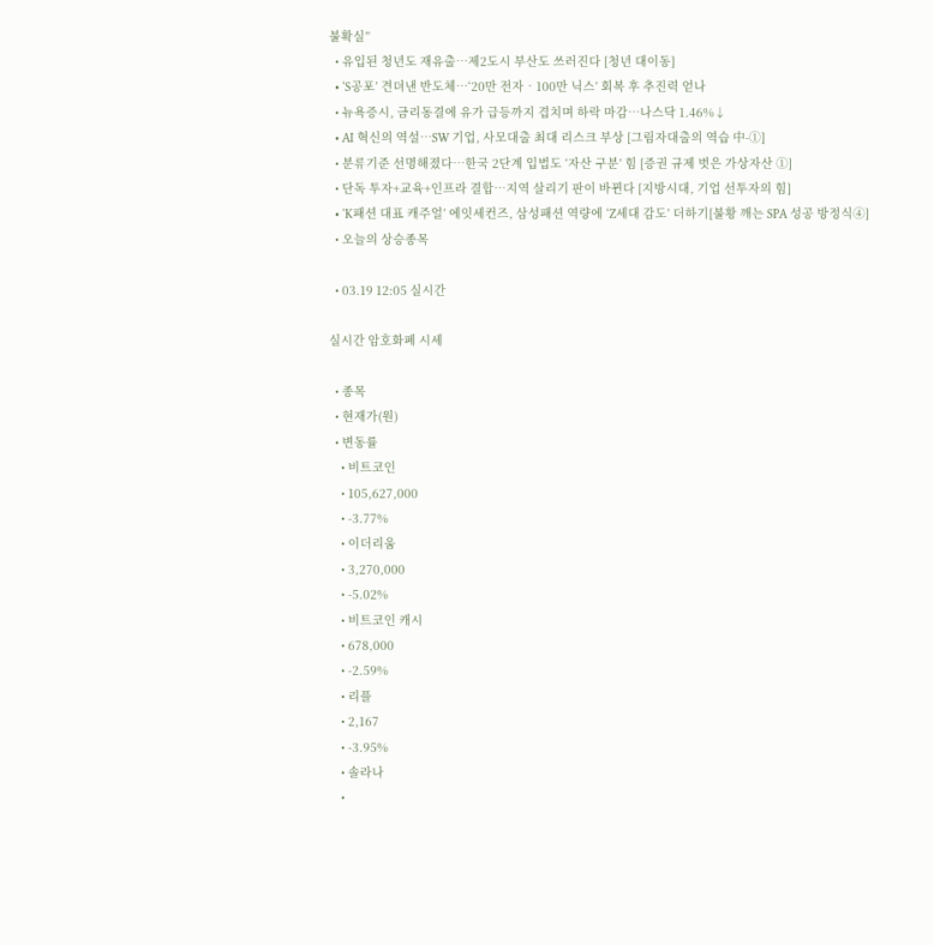불확실”
  • 유입된 청년도 재유출…제2도시 부산도 쓰러진다 [청년 대이동]
  • ‘S공포’ 견뎌낸 반도체…‘20만 전자‧100만 닉스’ 회복 후 추진력 얻나
  • 뉴욕증시, 금리동결에 유가 급등까지 겹치며 하락 마감…나스닥 1.46%↓
  • AI 혁신의 역설…SW 기업, 사모대출 최대 리스크 부상 [그림자대출의 역습 中-①]
  • 분류기준 선명해졌다…한국 2단계 입법도 ‘자산 구분’ 힘 [증권 규제 벗은 가상자산 ①]
  • 단독 투자+교육+인프라 결합⋯지역 살리기 판이 바뀐다 [지방시대, 기업 선투자의 힘]
  • ‘K패션 대표 캐주얼’ 에잇세컨즈, 삼성패션 역량에 ‘Z세대 감도’ 더하기[불황 깨는 SPA 성공 방정식④]
  • 오늘의 상승종목

  • 03.19 12:05 실시간

실시간 암호화폐 시세

  • 종목
  • 현재가(원)
  • 변동률
    • 비트코인
    • 105,627,000
    • -3.77%
    • 이더리움
    • 3,270,000
    • -5.02%
    • 비트코인 캐시
    • 678,000
    • -2.59%
    • 리플
    • 2,167
    • -3.95%
    • 솔라나
    •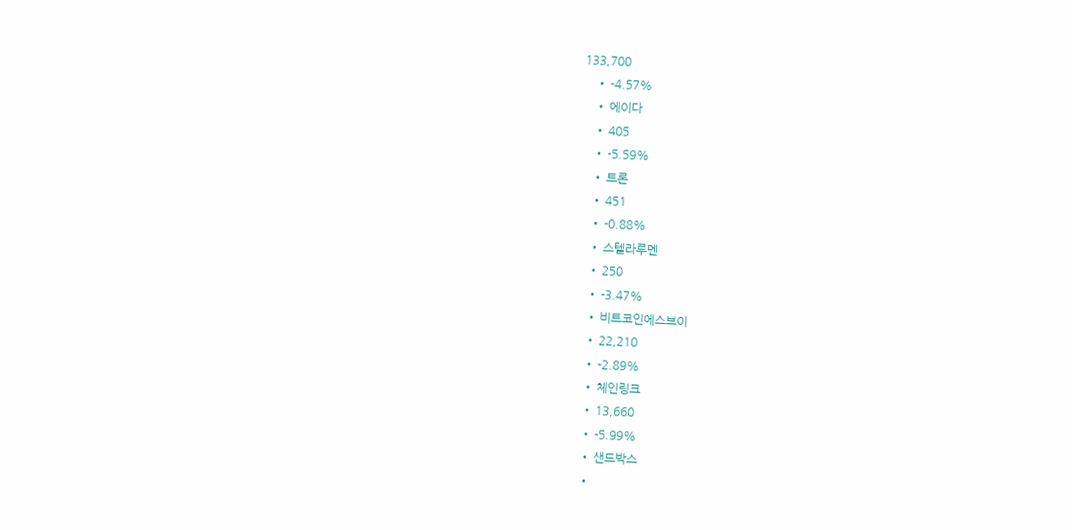133,700
    • -4.57%
    • 에이다
    • 405
    • -5.59%
    • 트론
    • 451
    • -0.88%
    • 스텔라루멘
    • 250
    • -3.47%
    • 비트코인에스브이
    • 22,210
    • -2.89%
    • 체인링크
    • 13,660
    • -5.99%
    • 샌드박스
    •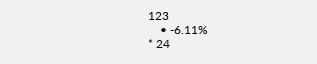123
    • -6.11%
* 24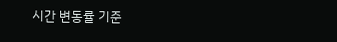시간 변동률 기준